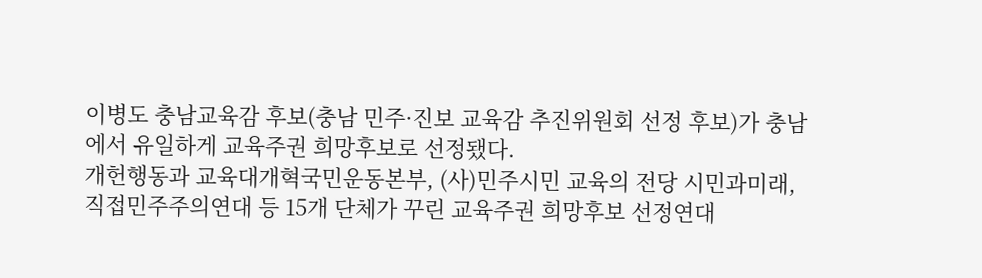이병도 충남교육감 후보(충남 민주·진보 교육감 추진위원회 선정 후보)가 충남에서 유일하게 교육주권 희망후보로 선정됐다.
개헌행동과 교육대개혁국민운동본부, (사)민주시민 교육의 전당 시민과미래, 직접민주주의연대 등 15개 단체가 꾸린 교육주권 희망후보 선정연대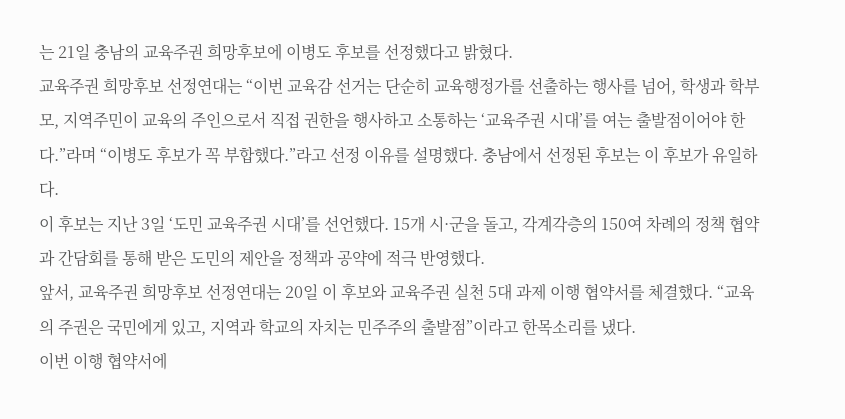는 21일 충남의 교육주권 희망후보에 이병도 후보를 선정했다고 밝혔다.
교육주권 희망후보 선정연대는 “이번 교육감 선거는 단순히 교육행정가를 선출하는 행사를 넘어, 학생과 학부모, 지역주민이 교육의 주인으로서 직접 권한을 행사하고 소통하는 ‘교육주권 시대’를 여는 출발점이어야 한다.”라며 “이병도 후보가 꼭 부합했다.”라고 선정 이유를 설명했다. 충남에서 선정된 후보는 이 후보가 유일하다.
이 후보는 지난 3일 ‘도민 교육주권 시대’를 선언했다. 15개 시·군을 돌고, 각계각층의 150여 차례의 정책 협약과 간담회를 통해 받은 도민의 제안을 정책과 공약에 적극 반영했다.
앞서, 교육주권 희망후보 선정연대는 20일 이 후보와 교육주권 실천 5대 과제 이행 협약서를 체결했다. “교육의 주권은 국민에게 있고, 지역과 학교의 자치는 민주주의 출발점”이라고 한목소리를 냈다.
이번 이행 협약서에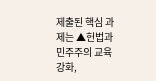제출된 핵심 과제는 ▲헌법과 민주주의 교육 강화,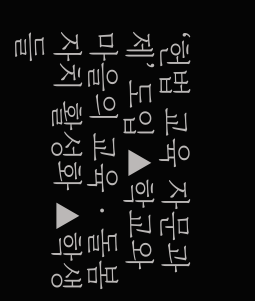‘헌법 교육 자문과제’ 도입 ▲학교와 마을의 교육‧돌봄 자치 활성화 ▲학생들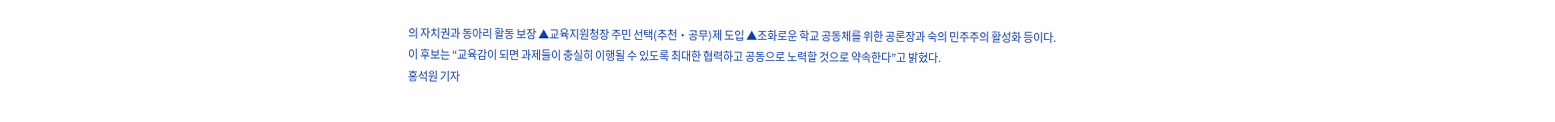의 자치권과 동아리 활동 보장 ▲교육지원청장 주민 선택(추천‧공무)제 도입 ▲조화로운 학교 공동체를 위한 공론장과 숙의 민주주의 활성화 등이다.
이 후보는 “교육감이 되면 과제들이 충실히 이행될 수 있도록 최대한 협력하고 공동으로 노력할 것으로 약속한다”고 밝혔다.
홍석원 기자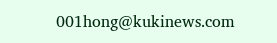001hong@kukinews.com